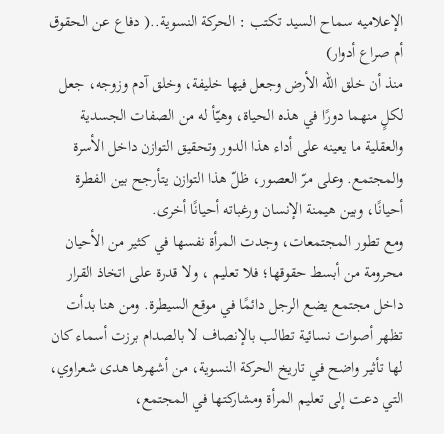الإعلاميه سماح السيد تكتب : الحركة النسوية..( دفاع عن الحقوق أم صراع أدوار)
منذ أن خلق الله الأرض وجعل فيها خليفة، وخلق آدم وزوجه، جعل لكلٍ منهما دورًا في هذه الحياة، وهيّأ له من الصفات الجسدية والعقلية ما يعينه على أداء هذا الدور وتحقيق التوازن داخل الأسرة والمجتمع. وعلى مرّ العصور، ظلّ هذا التوازن يتأرجح بين الفطرة أحيانًا، وبين هيمنة الإنسان ورغباته أحيانًا أخرى.
ومع تطور المجتمعات، وجدت المرأة نفسها في كثير من الأحيان محرومة من أبسط حقوقها؛ فلا تعليم ، ولا قدرة على اتخاذ القرار داخل مجتمع يضع الرجل دائمًا في موقع السيطرة. ومن هنا بدأت تظهر أصوات نسائية تطالب بالإنصاف لا بالصدام برزت أسماء كان لها تأثير واضح في تاريخ الحركة النسوية، من أشهرها هدى شعراوي، التي دعت إلى تعليم المرأة ومشاركتها في المجتمع،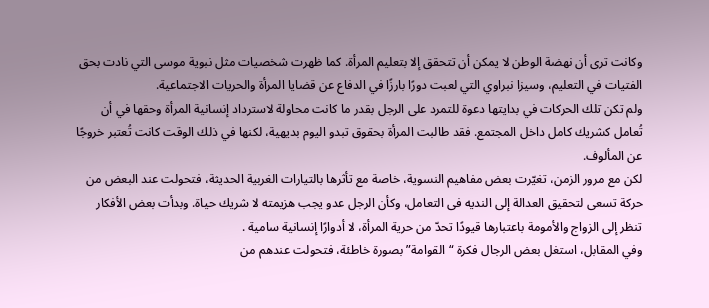وكانت ترى أن نهضة الوطن لا يمكن أن تتحقق إلا بتعليم المرأة. كما ظهرت شخصيات مثل نبوية موسى التي نادت بحق الفتيات في التعليم، وسيزا نبراوي التي لعبت دورًا بارزًا في الدفاع عن قضايا المرأة والحريات الاجتماعية.
ولم تكن تلك الحركات في بدايتها دعوة للتمرد على الرجل بقدر ما كانت محاولة لاسترداد إنسانية المرأة وحقها في أن تُعامل كشريك كامل داخل المجتمع. فقد طالبت المرأة بحقوق تبدو اليوم بديهية، لكنها في ذلك الوقت كانت تُعتبر خروجًا عن المألوف.
لكن مع مرور الزمن، تغيّرت بعض مفاهيم النسوية، خاصة مع تأثرها بالتيارات الغربية الحديثة، فتحولت عند البعض من حركة تسعى لتحقيق العدالة إلى النديه فى التعامل، وكأن الرجل عدو يجب هزيمته لا شريك حياة. وبدأت بعض الأفكار تنظر إلى الزواج والأمومة باعتبارها قيودًا تحدّ من حرية المرأة، لا أدوارًا إنسانية سامية .
وفي المقابل، استغل بعض الرجال فكرة “القوامة” بصورة خاطئة، فتحولت عندهم من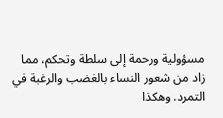مسؤولية ورحمة إلى سلطة وتحكم، مما زاد من شعور النساء بالغضب والرغبة في التمرد. وهكذا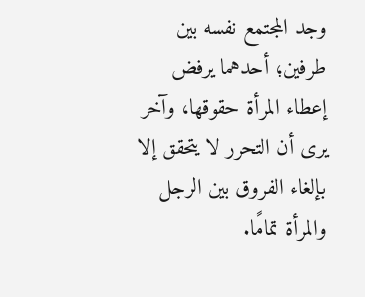وجد المجتمع نفسه بين طرفين؛ أحدهما يرفض إعطاء المرأة حقوقها، وآخر يرى أن التحرر لا يتحقق إلا بإلغاء الفروق بين الرجل والمرأة تمامًا.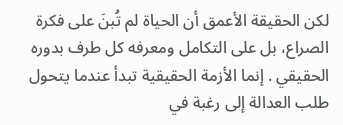لكن الحقيقة الأعمق أن الحياة لم تُبنَ على فكرة الصراع، بل على التكامل ومعرفه كل طرف بدوره الحقيقي . إنما الأزمة الحقيقية تبدأ عندما يتحول طلب العدالة إلى رغبة في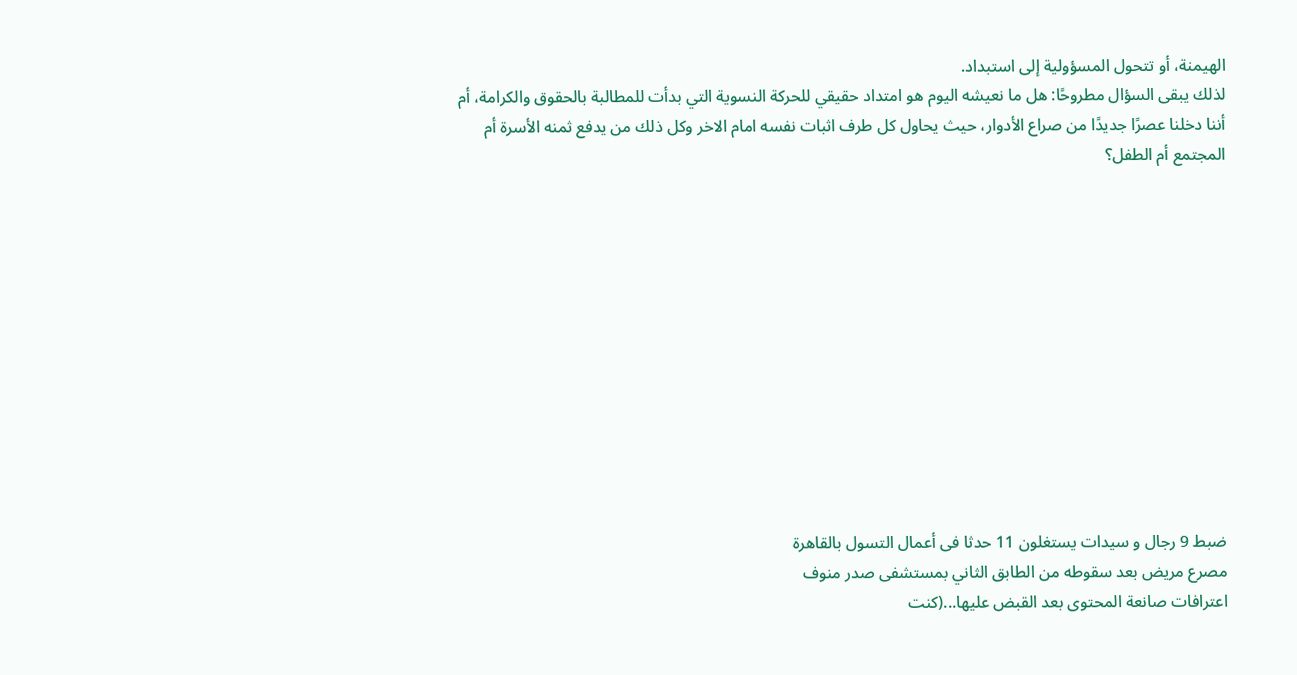الهيمنة، أو تتحول المسؤولية إلى استبداد.
لذلك يبقى السؤال مطروحًا: هل ما نعيشه اليوم هو امتداد حقيقي للحركة النسوية التي بدأت للمطالبة بالحقوق والكرامة، أم أننا دخلنا عصرًا جديدًا من صراع الأدوار، حيث يحاول كل طرف اثبات نفسه امام الاخر وكل ذلك من يدفع ثمنه الأسرة أم المجتمع أم الطفل؟












ضبط 9 رجال و سيدات يستغلون 11 حدثا فى أعمال التسول بالقاهرة
مصرع مريض بعد سقوطه من الطابق الثاني بمستشفى صدر منوف
اعترافات صانعة المحتوى بعد القبض عليها...(كنت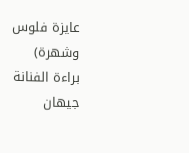عايزة فلوس وشهرة)
براءة الفنانة جيهان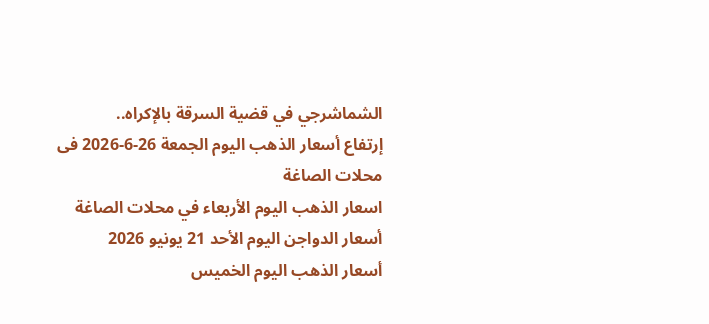الشماشرجي في قضية السرقة بالإكراه..
إرتفاع أسعار الذهب اليوم الجمعة 26-6-2026 فى محلات الصاغة
اسعار الذهب اليوم الأربعاء في محلات الصاغة
أسعار الدواجن اليوم الأحد 21 يونيو 2026
أسعار الذهب اليوم الخميس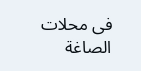فى محلات الصاغة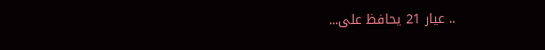.. عيار 21 يحافظ على...